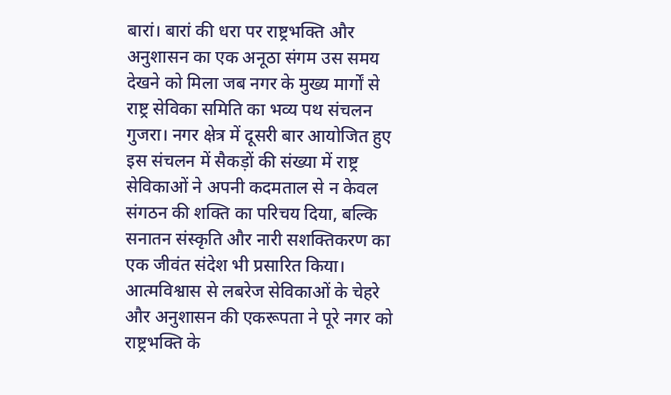बारां। बारां की धरा पर राष्ट्रभक्ति और अनुशासन का एक अनूठा संगम उस समय देखने को मिला जब नगर के मुख्य मार्गों से राष्ट्र सेविका समिति का भव्य पथ संचलन गुजरा। नगर क्षेत्र में दूसरी बार आयोजित हुए इस संचलन में सैकड़ों की संख्या में राष्ट्र सेविकाओं ने अपनी कदमताल से न केवल संगठन की शक्ति का परिचय दिया, बल्कि सनातन संस्कृति और नारी सशक्तिकरण का एक जीवंत संदेश भी प्रसारित किया। आत्मविश्वास से लबरेज सेविकाओं के चेहरे और अनुशासन की एकरूपता ने पूरे नगर को राष्ट्रभक्ति के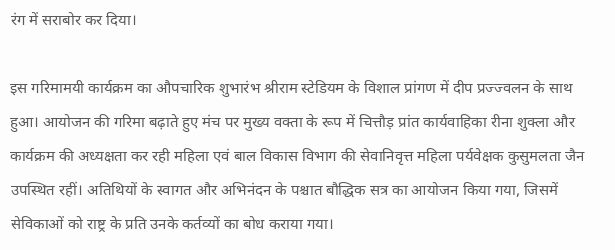रंग में सराबोर कर दिया।

इस गरिमामयी कार्यक्रम का औपचारिक शुभारंभ श्रीराम स्टेडियम के विशाल प्रांगण में दीप प्रज्ज्वलन के साथ हुआ। आयोजन की गरिमा बढ़ाते हुए मंच पर मुख्य वक्ता के रूप में चित्तौड़ प्रांत कार्यवाहिका रीना शुक्ला और कार्यक्रम की अध्यक्षता कर रही महिला एवं बाल विकास विभाग की सेवानिवृत्त महिला पर्यवेक्षक कुसुमलता जैन उपस्थित रहीं। अतिथियों के स्वागत और अभिनंदन के पश्चात बौद्धिक सत्र का आयोजन किया गया, जिसमें सेविकाओं को राष्ट्र के प्रति उनके कर्तव्यों का बोध कराया गया।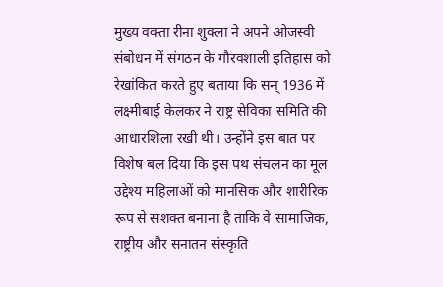मुख्य वक्ता रीना शुक्ला ने अपने ओजस्वी संबोधन में संगठन के गौरवशाली इतिहास को रेखांकित करते हुए बताया कि सन् 1936 में लक्ष्मीबाई केलकर ने राष्ट्र सेविका समिति की आधारशिला रखी थी। उन्होंने इस बात पर विशेष बल दिया कि इस पथ संचलन का मूल उद्देश्य महिलाओं को मानसिक और शारीरिक रूप से सशक्त बनाना है ताकि वे सामाजिक, राष्ट्रीय और सनातन संस्कृति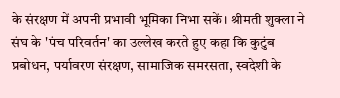के संरक्षण में अपनी प्रभावी भूमिका निभा सकें। श्रीमती शुक्ला ने संघ के 'पंच परिवर्तन' का उल्लेख करते हुए कहा कि कुटुंब प्रबोधन, पर्यावरण संरक्षण, सामाजिक समरसता, स्वदेशी के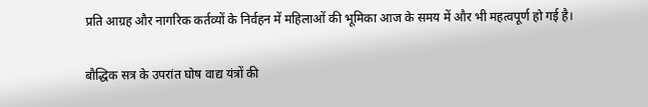प्रति आग्रह और नागरिक कर्तव्यों के निर्वहन में महिलाओं की भूमिका आज के समय में और भी महत्वपूर्ण हो गई है।

बौद्धिक सत्र के उपरांत घोष वाद्य यंत्रों की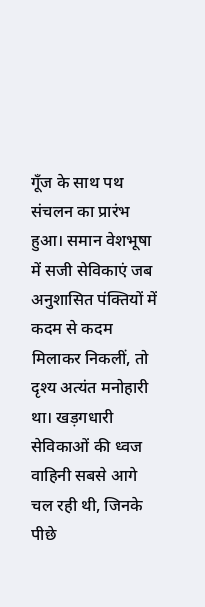गूँज के साथ पथ संचलन का प्रारंभ हुआ। समान वेशभूषा में सजी सेविकाएं जब अनुशासित पंक्तियों में कदम से कदम मिलाकर निकलीं, तो दृश्य अत्यंत मनोहारी था। खड़गधारी सेविकाओं की ध्वज वाहिनी सबसे आगे चल रही थी, जिनके पीछे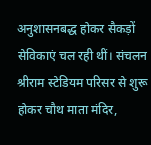अनुशासनबद्ध होकर सैकड़ों सेविकाएं चल रही थीं। संचलन श्रीराम स्टेडियम परिसर से शुरू होकर चौथ माता मंदिर,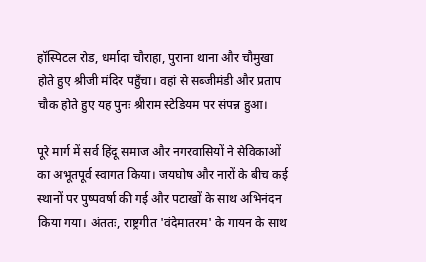हॉस्पिटल रोड, धर्मादा चौराहा, पुराना थाना और चौमुखा होते हुए श्रीजी मंदिर पहुँचा। वहां से सब्जीमंडी और प्रताप चौक होते हुए यह पुनः श्रीराम स्टेडियम पर संपन्न हुआ।

पूरे मार्ग में सर्व हिंदू समाज और नगरवासियों ने सेविकाओं का अभूतपूर्व स्वागत किया। जयघोष और नारों के बीच कई स्थानों पर पुष्पवर्षा की गई और पटाखों के साथ अभिनंदन किया गया। अंततः, राष्ट्रगीत 'वंदेमातरम' के गायन के साथ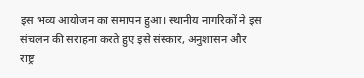इस भव्य आयोजन का समापन हुआ। स्थानीय नागरिकों ने इस संचलन की सराहना करते हुए इसे संस्कार, अनुशासन और राष्ट्र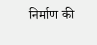निर्माण की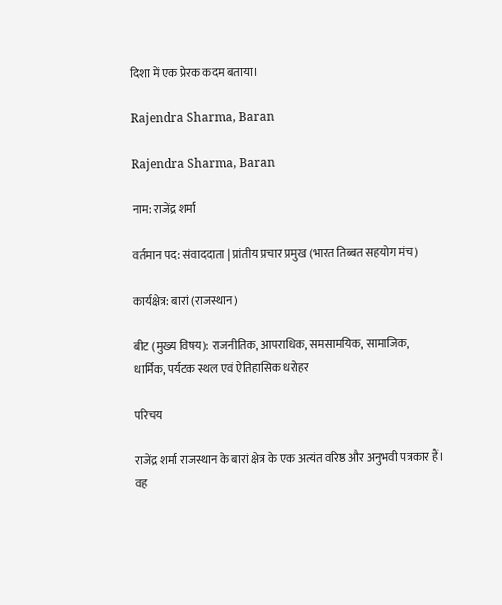दिशा में एक प्रेरक कदम बताया।

Rajendra Sharma, Baran

Rajendra Sharma, Baran

नाम: राजेंद्र शर्मा

वर्तमान पद: संवाददाता | प्रांतीय प्रचार प्रमुख (भारत तिब्बत सहयोग मंच)

कार्यक्षेत्र: बारां (राजस्थान)

बीट (मुख्य विषय): राजनीतिक, आपराधिक, समसामयिक, सामाजिक, धार्मिक, पर्यटक स्थल एवं ऐतिहासिक धरोहर

परिचय

राजेंद्र शर्मा राजस्थान के बारां क्षेत्र के एक अत्यंत वरिष्ठ और अनुभवी पत्रकार हैं। वह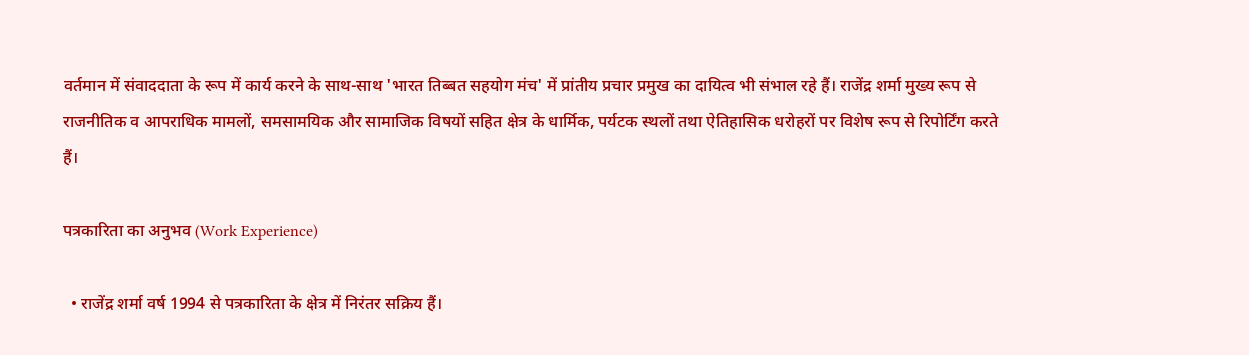वर्तमान में संवाददाता के रूप में कार्य करने के साथ-साथ 'भारत तिब्बत सहयोग मंच' में प्रांतीय प्रचार प्रमुख का दायित्व भी संभाल रहे हैं। राजेंद्र शर्मा मुख्य रूप से राजनीतिक व आपराधिक मामलों, समसामयिक और सामाजिक विषयों सहित क्षेत्र के धार्मिक, पर्यटक स्थलों तथा ऐतिहासिक धरोहरों पर विशेष रूप से रिपोर्टिंग करते हैं।

पत्रकारिता का अनुभव (Work Experience)

  • राजेंद्र शर्मा वर्ष 1994 से पत्रकारिता के क्षेत्र में निरंतर सक्रिय हैं।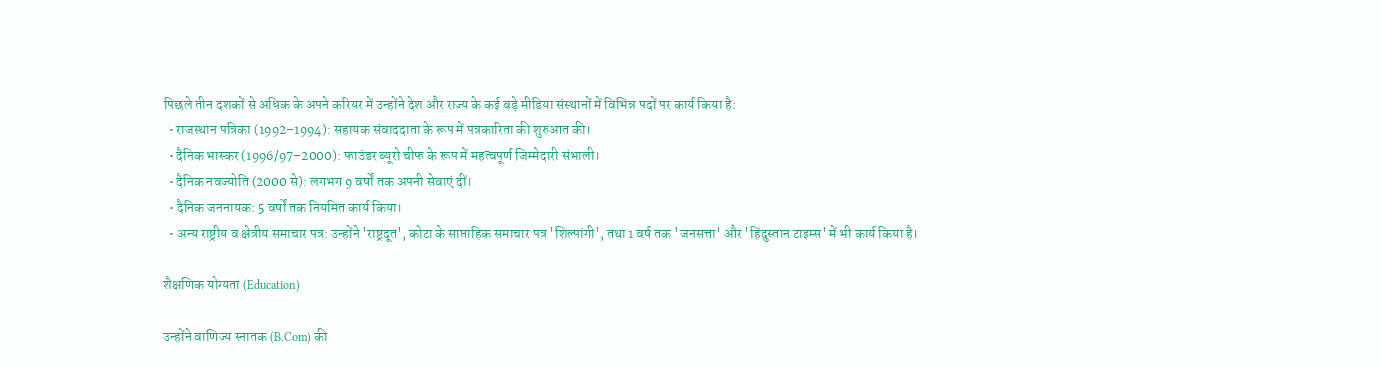पिछले तीन दशकों से अधिक के अपने करियर में उन्होंने देश और राज्य के कई बड़े मीडिया संस्थानों में विभिन्न पदों पर कार्य किया है:
  • राजस्थान पत्रिका (1992–1994): सहायक संवाददाता के रूप में पत्रकारिता की शुरुआत की।
  • दैनिक भास्कर (1996/97–2000): फाउंडर ब्यूरो चीफ के रूप में महत्वपूर्ण जिम्मेदारी संभाली।
  • दैनिक नवज्योति (2000 से): लगभग 9 वर्षों तक अपनी सेवाएं दीं।
  • दैनिक जननायक: 5 वर्षों तक नियमित कार्य किया।
  • अन्य राष्ट्रीय व क्षेत्रीय समाचार पत्र: उन्होंने 'राष्ट्रदूत', कोटा के साप्ताहिक समाचार पत्र 'शिल्पांगी', तथा 1 वर्ष तक 'जनसत्ता' और 'हिंदुस्तान टाइम्स' में भी कार्य किया है।

शैक्षणिक योग्यता (Education)

उन्होंने वाणिज्य स्नातक (B.Com) की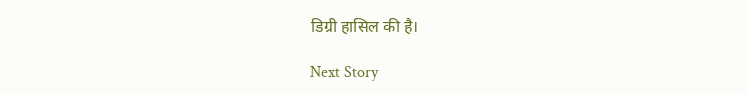डिग्री हासिल की है।

Next Story